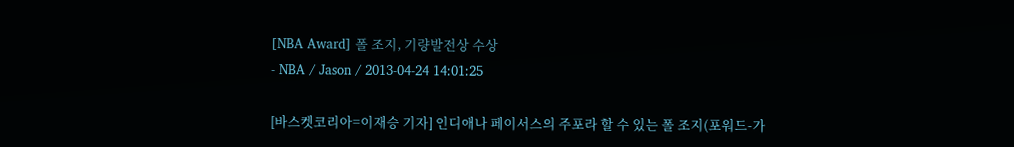[NBA Award] 폴 조지, 기량발전상 수상
- NBA / Jason / 2013-04-24 14:01:25

[바스켓코리아=이재승 기자] 인디애나 페이서스의 주포라 할 수 있는 폴 조지(포워드-가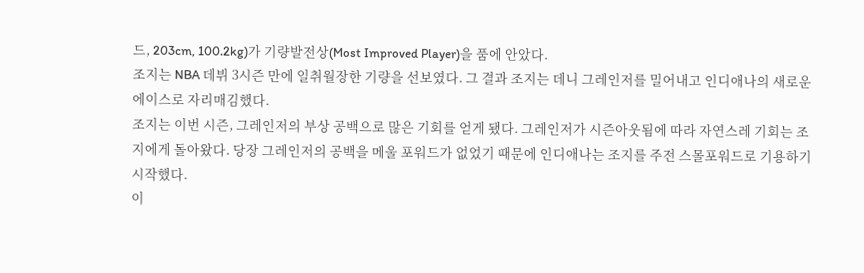드, 203cm, 100.2kg)가 기량발전상(Most Improved Player)을 품에 안았다.
조지는 NBA 데뷔 3시즌 만에 일취월장한 기량을 선보였다. 그 결과 조지는 데니 그레인저를 밀어내고 인디애나의 새로운 에이스로 자리매김했다.
조지는 이번 시즌, 그레인저의 부상 공백으로 많은 기회를 얻게 됐다. 그레인저가 시즌아웃됨에 따라 자연스레 기회는 조지에게 돌아왔다. 당장 그레인저의 공백을 메울 포워드가 없었기 때문에 인디애나는 조지를 주전 스몰포워드로 기용하기 시작했다.
이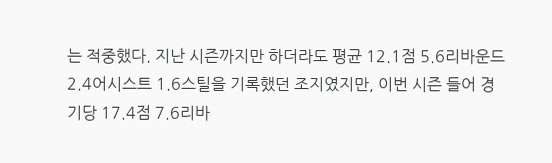는 적중했다. 지난 시즌까지만 하더라도 평균 12.1점 5.6리바운드2.4어시스트 1.6스틸을 기록했던 조지였지만, 이번 시즌 들어 경기당 17.4점 7.6리바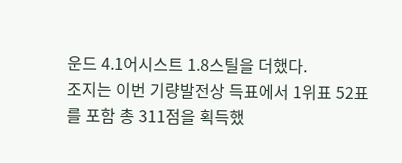운드 4.1어시스트 1.8스틸을 더했다.
조지는 이번 기량발전상 득표에서 1위표 52표를 포함 총 311점을 획득했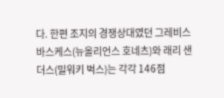다. 한편 조지의 경쟁상대였던 그레비스 바스케스(뉴올리언스 호네츠)와 래리 샌더스(밀워키 벅스)는 각각 146점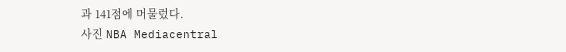과 141점에 머물렀다.
사진 NBA Mediacentral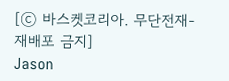[ⓒ 바스켓코리아. 무단전재-재배포 금지]
Jason